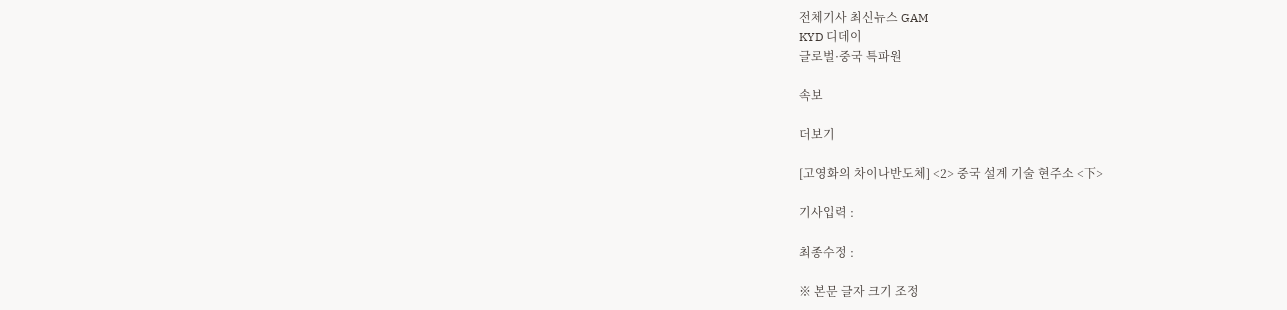전체기사 최신뉴스 GAM
KYD 디데이
글로벌·중국 특파원

속보

더보기

[고영화의 차이나반도체] <2> 중국 설계 기술 현주소 <下>

기사입력 :

최종수정 :

※ 본문 글자 크기 조정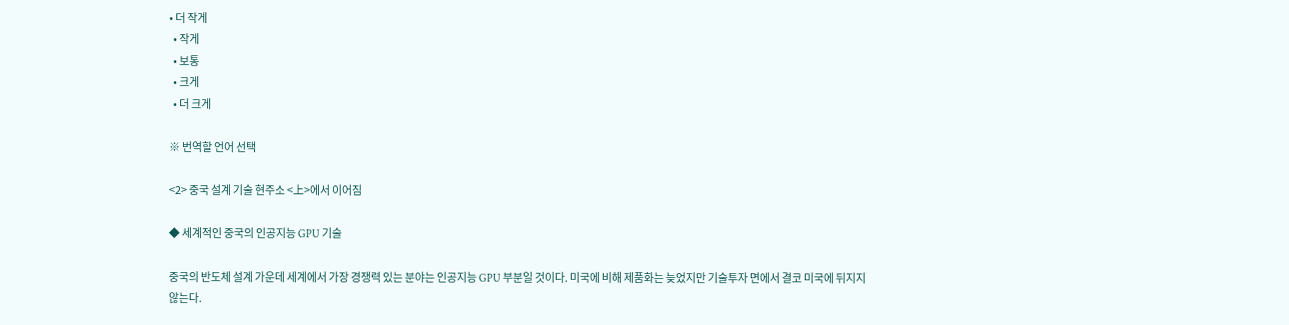• 더 작게
  • 작게
  • 보통
  • 크게
  • 더 크게

※ 번역할 언어 선택

<2> 중국 설계 기술 현주소 <上>에서 이어짐

◆ 세계적인 중국의 인공지능 GPU 기술

중국의 반도체 설계 가운데 세계에서 가장 경쟁력 있는 분야는 인공지능 GPU 부분일 것이다. 미국에 비해 제품화는 늦었지만 기술투자 면에서 결코 미국에 뒤지지 않는다.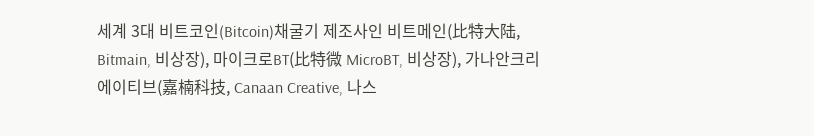세계 3대 비트코인(Bitcoin)채굴기 제조사인 비트메인(比特大陆, Bitmain, 비상장), 마이크로BT(比特微 MicroBT, 비상장), 가나안크리에이티브(嘉楠科技, Canaan Creative, 나스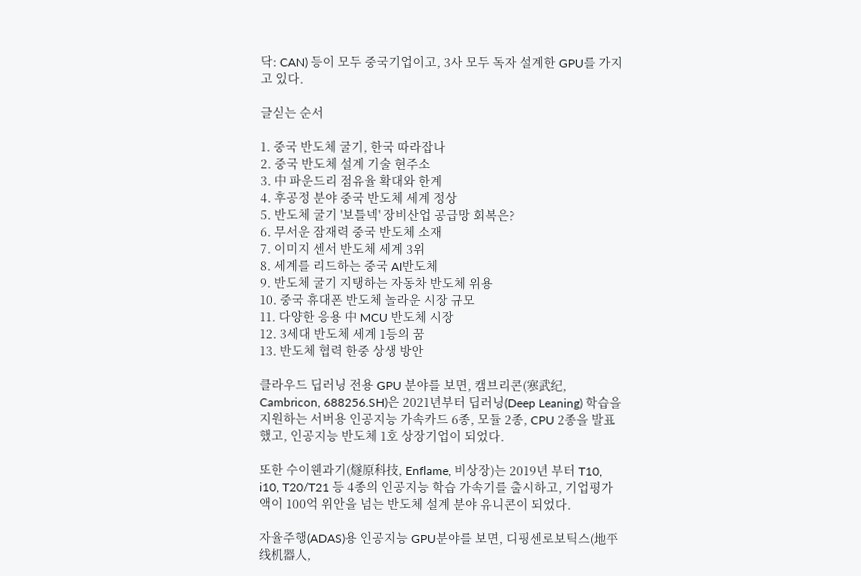닥: CAN) 등이 모두 중국기업이고, 3사 모두 독자 설계한 GPU를 가지고 있다.

글싣는 순서

1. 중국 반도체 굴기, 한국 따라잡나
2. 중국 반도체 설계 기술 현주소
3. 中 파운드리 점유율 확대와 한계
4. 후공정 분야 중국 반도체 세계 정상
5. 반도체 굴기 '보틀넥' 장비산업 공급망 회복은?
6. 무서운 잠재력 중국 반도체 소재
7. 이미지 센서 반도체 세계 3위
8. 세계를 리드하는 중국 AI반도체
9. 반도체 굴기 지탱하는 자동차 반도체 위용
10. 중국 휴대폰 반도체 놀라운 시장 규모
11. 다양한 응용 中 MCU 반도체 시장
12. 3세대 반도체 세계 1등의 꿈
13. 반도체 협력 한중 상생 방안

클라우드 딥러닝 전용 GPU 분야를 보면, 캠브리콘(寒武纪, Cambricon, 688256.SH)은 2021년부터 딥러닝(Deep Leaning) 학습을 지원하는 서버용 인공지능 가속카드 6종, 모듈 2종, CPU 2종을 발표했고, 인공지능 반도체 1호 상장기업이 되었다.

또한 수이웬과기(燧原科技, Enflame, 비상장)는 2019년 부터 T10, i10, T20/T21 등 4종의 인공지능 학습 가속기를 출시하고, 기업평가액이 100억 위안을 넘는 반도체 설계 분야 유니콘이 되었다.

자율주행(ADAS)용 인공지능 GPU분야를 보면, 디핑센로보틱스(地平线机器人,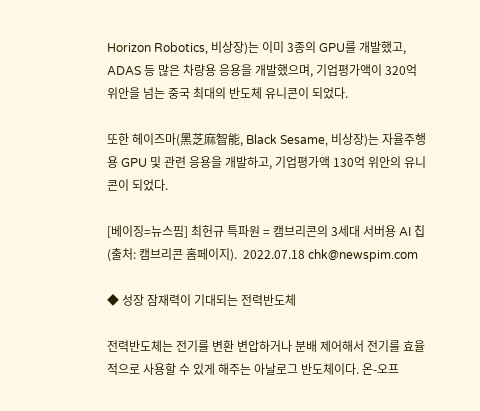Horizon Robotics, 비상장)는 이미 3종의 GPU를 개발했고, ADAS 등 많은 차량용 응용을 개발했으며, 기업평가액이 320억 위안을 넘는 중국 최대의 반도체 유니콘이 되었다.

또한 헤이즈마(黑芝麻智能, Black Sesame, 비상장)는 자율주행용 GPU 및 관련 응용을 개발하고, 기업평가액 130억 위안의 유니콘이 되었다.

[베이징=뉴스핌] 최헌규 특파원 = 캠브리콘의 3세대 서버용 AI 칩 (출처: 캠브리콘 홈페이지).  2022.07.18 chk@newspim.com

◆ 성장 잠재력이 기대되는 전력반도체

전력반도체는 전기를 변환 변압하거나 분배 제어해서 전기를 효율적으로 사용할 수 있게 해주는 아날로그 반도체이다. 온-오프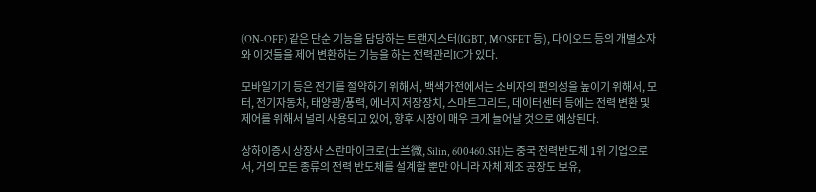(ON-OFF) 같은 단순 기능을 담당하는 트랜지스터(IGBT, MOSFET 등), 다이오드 등의 개별소자와 이것들을 제어 변환하는 기능을 하는 전력관리IC가 있다.

모바일기기 등은 전기를 절약하기 위해서, 백색가전에서는 소비자의 편의성을 높이기 위해서, 모터, 전기자동차, 태양광/풍력, 에너지 저장장치, 스마트그리드, 데이터센터 등에는 전력 변환 및 제어를 위해서 널리 사용되고 있어, 향후 시장이 매우 크게 늘어날 것으로 예상된다.

상하이증시 상장사 스란마이크로(士兰微, Silin, 600460.SH)는 중국 전력반도체 1위 기업으로서, 거의 모든 종류의 전력 반도체를 설계할 뿐만 아니라 자체 제조 공장도 보유,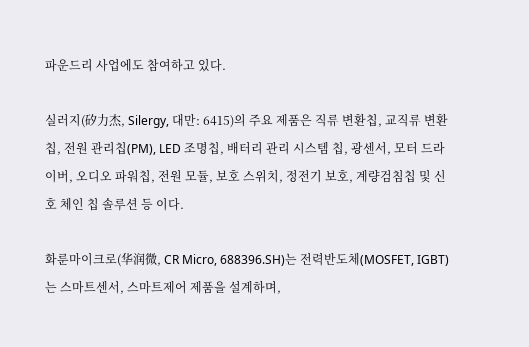파운드리 사업에도 참여하고 있다.

실러지(矽力杰, Silergy, 대만: 6415)의 주요 제품은 직류 변환칩, 교직류 변환칩, 전원 관리칩(PM), LED 조명칩, 배터리 관리 시스템 칩, 광센서, 모터 드라이버, 오디오 파워칩, 전원 모듈, 보호 스위치, 정전기 보호, 계량검침칩 및 신호 체인 칩 솔루션 등 이다.

화룬마이크로(华润微, CR Micro, 688396.SH)는 전력반도체(MOSFET, IGBT)는 스마트센서, 스마트제어 제품을 설계하며,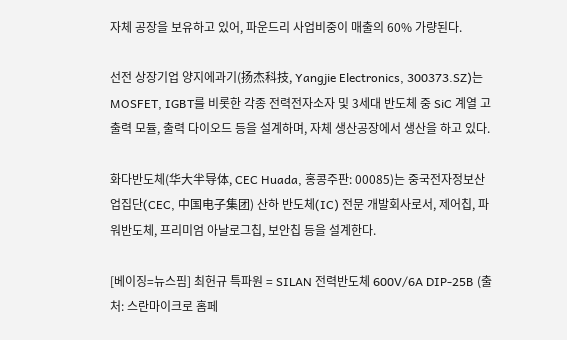자체 공장을 보유하고 있어, 파운드리 사업비중이 매출의 60% 가량된다.

선전 상장기업 양지에과기(扬杰科技, Yangjie Electronics, 300373.SZ)는 MOSFET, IGBT를 비롯한 각종 전력전자소자 및 3세대 반도체 중 SiC 계열 고출력 모듈, 출력 다이오드 등을 설계하며, 자체 생산공장에서 생산을 하고 있다.

화다반도체(华大半导体, CEC Huada, 홍콩주판: 00085)는 중국전자정보산업집단(CEC, 中国电子集团) 산하 반도체(IC) 전문 개발회사로서, 제어칩, 파워반도체, 프리미엄 아날로그칩, 보안칩 등을 설계한다.

[베이징=뉴스핌] 최헌규 특파원 = SILAN 전력반도체 600V/6A DIP-25B (출처: 스란마이크로 홈페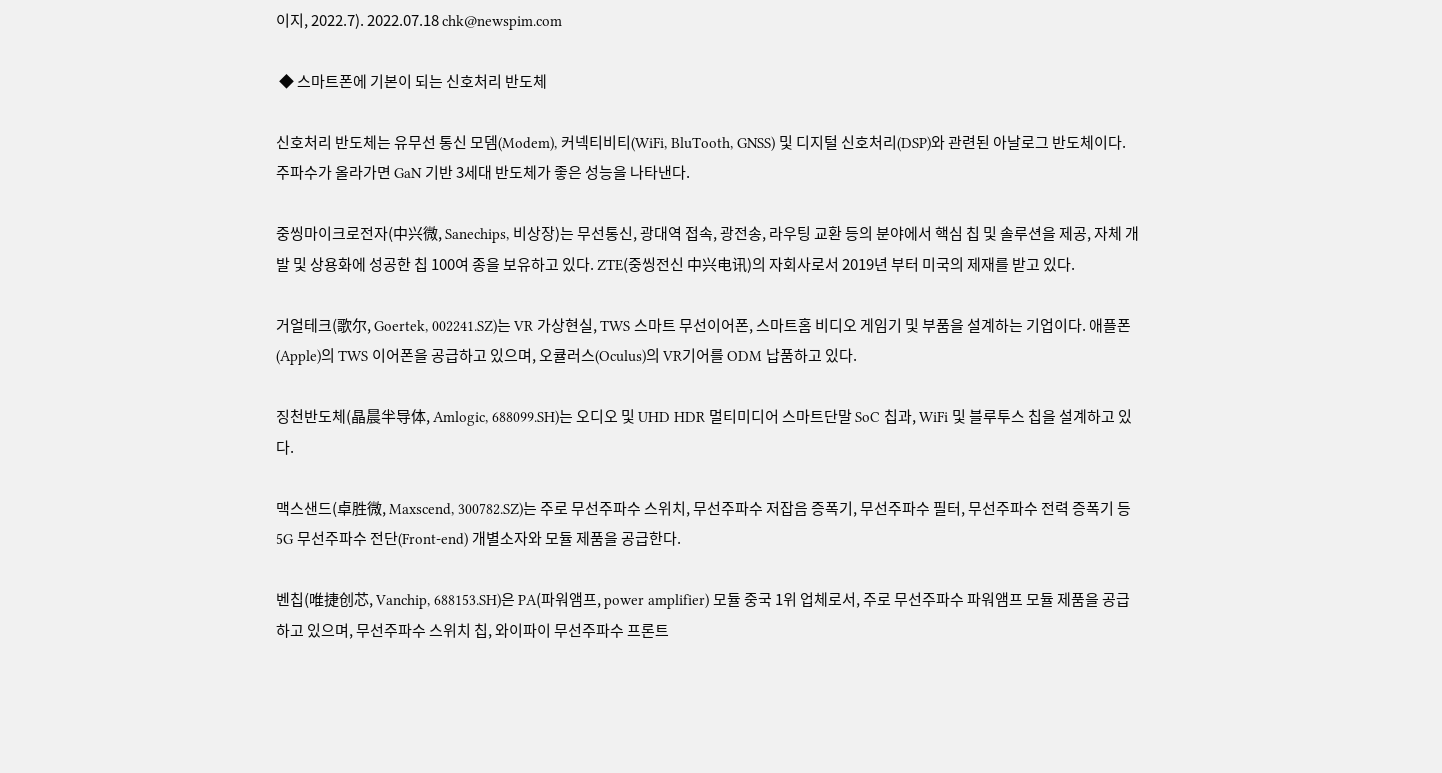이지, 2022.7). 2022.07.18 chk@newspim.com

 ◆ 스마트폰에 기본이 되는 신호처리 반도체

신호처리 반도체는 유무선 통신 모뎀(Modem), 커넥티비티(WiFi, BluTooth, GNSS) 및 디지털 신호처리(DSP)와 관련된 아날로그 반도체이다. 주파수가 올라가면 GaN 기반 3세대 반도체가 좋은 성능을 나타낸다.

중씽마이크로전자(中兴微, Sanechips, 비상장)는 무선통신, 광대역 접속, 광전송, 라우팅 교환 등의 분야에서 핵심 칩 및 솔루션을 제공, 자체 개발 및 상용화에 성공한 칩 100여 종을 보유하고 있다. ZTE(중씽전신 中兴电讯)의 자회사로서 2019년 부터 미국의 제재를 받고 있다.

거얼테크(歌尔, Goertek, 002241.SZ)는 VR 가상현실, TWS 스마트 무선이어폰, 스마트홈 비디오 게임기 및 부품을 설계하는 기업이다. 애플폰(Apple)의 TWS 이어폰을 공급하고 있으며, 오큘러스(Oculus)의 VR기어를 ODM 납품하고 있다.

징천반도체(晶晨半导体, Amlogic, 688099.SH)는 오디오 및 UHD HDR 멀티미디어 스마트단말 SoC 칩과, WiFi 및 블루투스 칩을 설계하고 있다.

맥스샌드(卓胜微, Maxscend, 300782.SZ)는 주로 무선주파수 스위치, 무선주파수 저잡음 증폭기, 무선주파수 필터, 무선주파수 전력 증폭기 등 5G 무선주파수 전단(Front-end) 개별소자와 모듈 제품을 공급한다.

벤칩(唯捷创芯, Vanchip, 688153.SH)은 PA(파워앰프, power amplifier) 모듈 중국 1위 업체로서, 주로 무선주파수 파워앰프 모듈 제품을 공급하고 있으며, 무선주파수 스위치 칩, 와이파이 무선주파수 프론트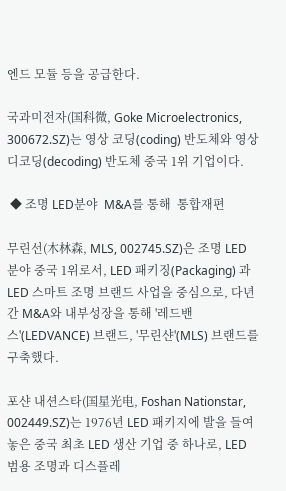엔드 모듈 등을 공급한다.

국과미전자(国科微, Goke Microelectronics, 300672.SZ)는 영상 코딩(coding) 반도체와 영상 디코딩(decoding) 반도체 중국 1위 기업이다.

 ◆ 조명 LED분야  M&A를 통해  통합재편

무린선(木林森, MLS, 002745.SZ)은 조명 LED 분야 중국 1위로서, LED 패키징(Packaging) 과 LED 스마트 조명 브랜드 사업을 중심으로, 다년간 M&A와 내부성장을 통해 '레드밴스'(LEDVANCE) 브랜드, '무린샨'(MLS) 브랜드를 구축했다.

포샨 내션스타(国星光电, Foshan Nationstar, 002449.SZ)는 1976년 LED 패키지에 발을 들여놓은 중국 최초 LED 생산 기업 중 하나로, LED 범용 조명과 디스플레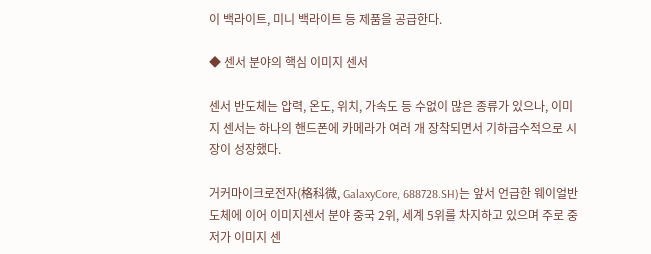이 백라이트, 미니 백라이트 등 제품을 공급한다.

◆ 센서 분야의 핵심 이미지 센서

센서 반도체는 압력, 온도, 위치, 가속도 등 수없이 많은 종류가 있으나, 이미지 센서는 하나의 핸드폰에 카메라가 여러 개 장착되면서 기하급수적으로 시장이 성장했다.

거커마이크로전자(格科微, GalaxyCore, 688728.SH)는 앞서 언급한 웨이얼반도체에 이어 이미지센서 분야 중국 2위, 세계 5위를 차지하고 있으며 주로 중저가 이미지 센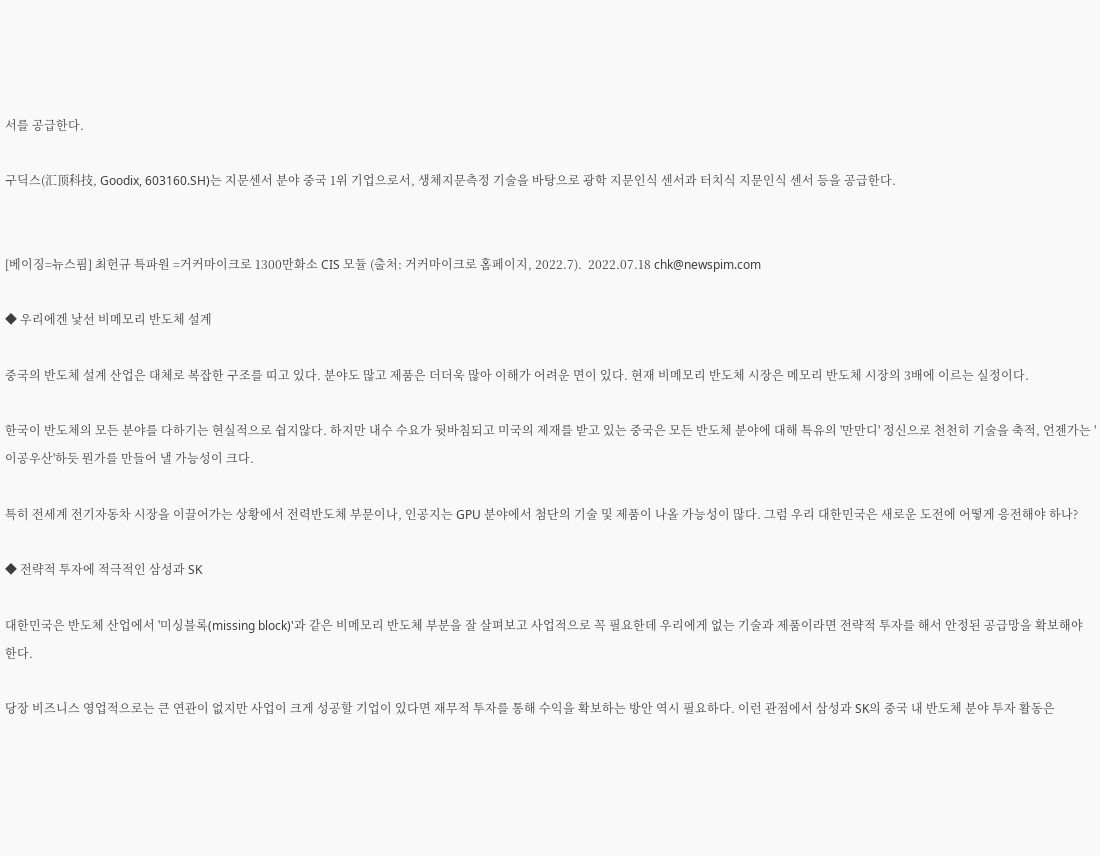서를 공급한다.

구딕스(汇顶科技, Goodix, 603160.SH)는 지문센서 분야 중국 1위 기업으로서, 생체지문측정 기술을 바탕으로 광학 지문인식 센서과 터치식 지문인식 센서 등을 공급한다.


[베이징=뉴스핌] 최헌규 특파원 =거커마이크로 1300만화소 CIS 모듈 (출처: 거커마이크로 홈페이지, 2022.7).  2022.07.18 chk@newspim.com

◆ 우리에겐 낯선 비메모리 반도체 설계

중국의 반도체 설계 산업은 대체로 복잡한 구조를 띠고 있다. 분야도 많고 제품은 더더욱 많아 이해가 어려운 면이 있다. 현재 비메모리 반도체 시장은 메모리 반도체 시장의 3배에 이르는 실정이다.

한국이 반도체의 모든 분야를 다하기는 현실적으로 쉽지않다. 하지만 내수 수요가 뒷바침되고 미국의 제재를 받고 있는 중국은 모든 반도체 분야에 대해 특유의 '만만디' 정신으로 천천히 기술을 축적, 언젠가는 '이공우산'하듯 뭔가를 만들어 낼 가능성이 크다.

특히 전세계 전기자동차 시장을 이끌어가는 상황에서 전력반도체 부문이나, 인공지는 GPU 분야에서 첨단의 기술 및 제품이 나올 가능성이 많다. 그럼 우리 대한민국은 새로운 도전에 어떻게 응전해야 하나?

◆ 전략적 투자에 적극적인 삼성과 SK

대한민국은 반도체 산업에서 '미싱블록(missing block)'과 같은 비메모리 반도체 부분을 잘 살펴보고 사업적으로 꼭 필요한데 우리에게 없는 기술과 제품이라면 전략적 투자를 해서 안정된 공급망을 확보해야 한다.

당장 비즈니스 영업적으로는 큰 연관이 없지만 사업이 크게 성공할 기업이 있다면 재무적 투자를 통해 수익을 확보하는 방안 역시 필요하다. 이런 관점에서 삼성과 SK의 중국 내 반도체 분야 투자 활동은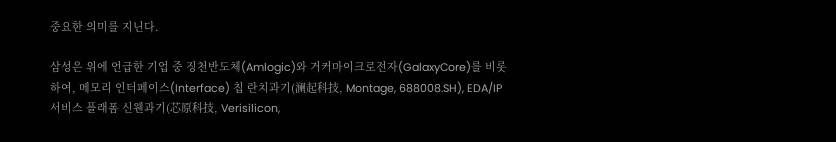중요한 의미를 지닌다.

삼성은 위에 언급한 기업 중 징천반도체(Amlogic)와 거커마이크로전자(GalaxyCore)를 비롯하여, 메모리 인터페이스(Interface) 칩 란치과기(澜起科技, Montage, 688008.SH), EDA/IP 서비스 플래폼 신웬과기(芯原科技, Verisilicon,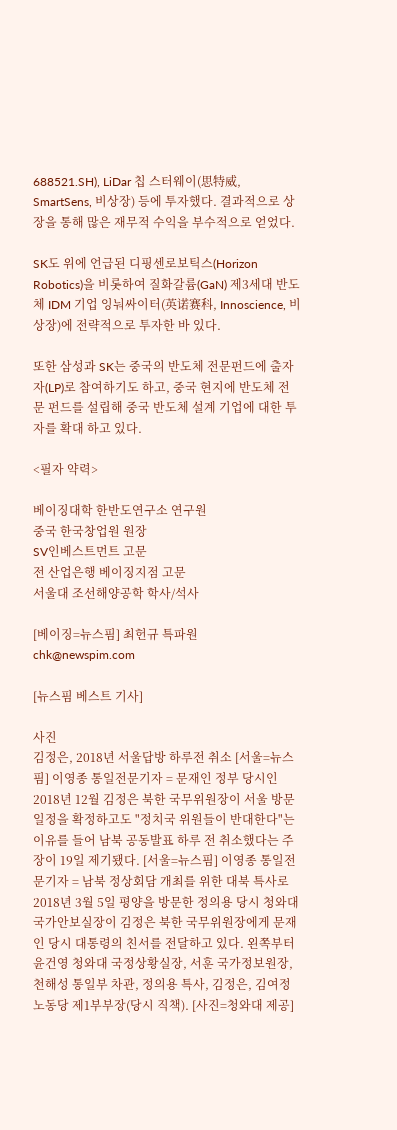688521.SH), LiDar 칩 스터웨이(思特威, SmartSens, 비상장) 등에 투자했다. 결과적으로 상장을 통해 많은 재무적 수익을 부수적으로 얻었다.

SK도 위에 언급된 디핑센로보틱스(Horizon Robotics)을 비롯하여 질화갈륨(GaN) 제3세대 반도체 IDM 기업 잉눠싸이터(英诺赛科, Innoscience, 비상장)에 전략적으로 투자한 바 있다.

또한 삼성과 SK는 중국의 반도체 전문펀드에 출자자(LP)로 참여하기도 하고, 중국 현지에 반도체 전문 펀드를 설립해 중국 반도체 설계 기업에 대한 투자를 확대 하고 있다.

<필자 약력>

베이징대학 한반도연구소 연구원
중국 한국창업원 원장
SV인베스트먼트 고문
전 산업은행 베이징지점 고문
서울대 조선해양공학 학사/석사

[베이징=뉴스핌] 최헌규 특파원 chk@newspim.com

[뉴스핌 베스트 기사]

사진
김정은, 2018년 서울답방 하루전 취소 [서울=뉴스핌] 이영종 통일전문기자 = 문재인 정부 당시인 2018년 12월 김정은 북한 국무위원장이 서울 방문 일정을 확정하고도 "정치국 위원들이 반대한다"는 이유를 들어 남북 공동발표 하루 전 취소했다는 주장이 19일 제기됐다. [서울=뉴스핌] 이영종 통일전문기자 = 남북 정상회담 개최를 위한 대북 특사로 2018년 3월 5일 평양을 방문한 정의용 당시 청와대 국가안보실장이 김정은 북한 국무위원장에게 문재인 당시 대통령의 친서를 전달하고 있다. 왼쪽부터 윤건영 청와대 국정상황실장, 서훈 국가정보원장, 천해성 통일부 차관, 정의용 특사, 김정은, 김여정 노동당 제1부부장(당시 직책). [사진=청와대 제공]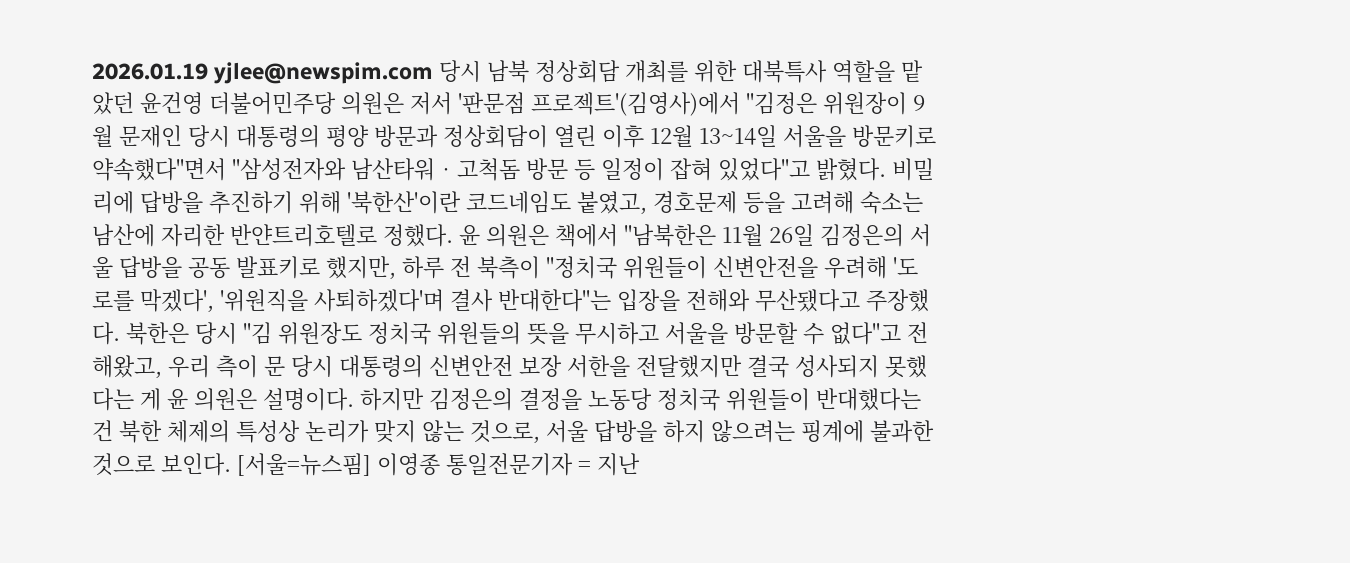2026.01.19 yjlee@newspim.com 당시 남북 정상회담 개최를 위한 대북특사 역할을 맡았던 윤건영 더불어민주당 의원은 저서 '판문점 프로젝트'(김영사)에서 "김정은 위원장이 9월 문재인 당시 대통령의 평양 방문과 정상회담이 열린 이후 12월 13~14일 서울을 방문키로 약속했다"면서 "삼성전자와 남산타워‧고척돔 방문 등 일정이 잡혀 있었다"고 밝혔다. 비밀리에 답방을 추진하기 위해 '북한산'이란 코드네임도 붙였고, 경호문제 등을 고려해 숙소는 남산에 자리한 반얀트리호텔로 정했다. 윤 의원은 책에서 "남북한은 11월 26일 김정은의 서울 답방을 공동 발표키로 했지만, 하루 전 북측이 "정치국 위원들이 신변안전을 우려해 '도로를 막겠다', '위원직을 사퇴하겠다'며 결사 반대한다"는 입장을 전해와 무산됐다고 주장했다. 북한은 당시 "김 위원장도 정치국 위원들의 뜻을 무시하고 서울을 방문할 수 없다"고 전해왔고, 우리 측이 문 당시 대통령의 신변안전 보장 서한을 전달했지만 결국 성사되지 못했다는 게 윤 의원은 설명이다. 하지만 김정은의 결정을 노동당 정치국 위원들이 반대했다는 건 북한 체제의 특성상 논리가 맞지 않는 것으로, 서울 답방을 하지 않으려는 핑계에 불과한 것으로 보인다. [서울=뉴스핌] 이영종 통일전문기자 = 지난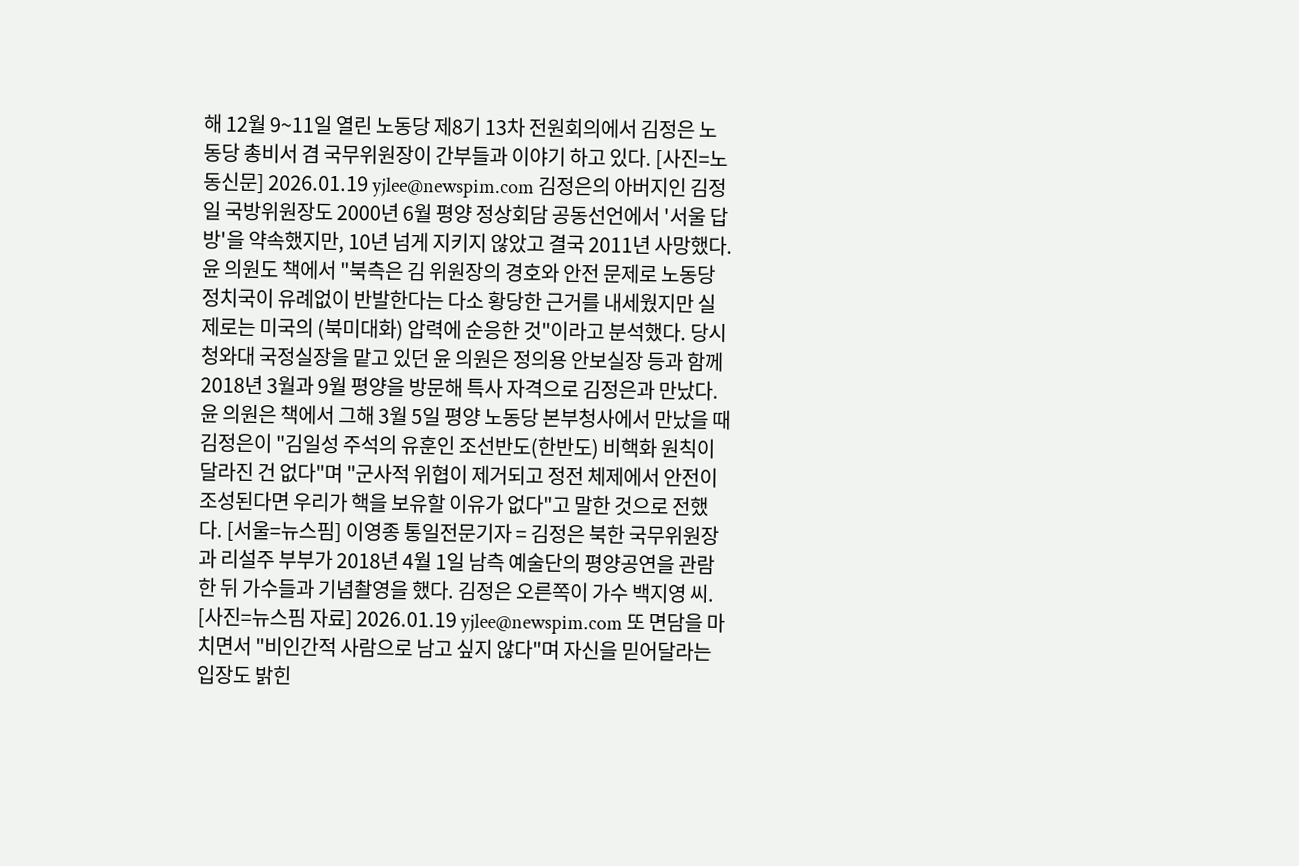해 12월 9~11일 열린 노동당 제8기 13차 전원회의에서 김정은 노동당 총비서 겸 국무위원장이 간부들과 이야기 하고 있다. [사진=노동신문] 2026.01.19 yjlee@newspim.com 김정은의 아버지인 김정일 국방위원장도 2000년 6월 평양 정상회담 공동선언에서 '서울 답방'을 약속했지만, 10년 넘게 지키지 않았고 결국 2011년 사망했다. 윤 의원도 책에서 "북측은 김 위원장의 경호와 안전 문제로 노동당 정치국이 유례없이 반발한다는 다소 황당한 근거를 내세웠지만 실제로는 미국의 (북미대화) 압력에 순응한 것"이라고 분석했다. 당시 청와대 국정실장을 맡고 있던 윤 의원은 정의용 안보실장 등과 함께 2018년 3월과 9월 평양을 방문해 특사 자격으로 김정은과 만났다. 윤 의원은 책에서 그해 3월 5일 평양 노동당 본부청사에서 만났을 때 김정은이 "김일성 주석의 유훈인 조선반도(한반도) 비핵화 원칙이 달라진 건 없다"며 "군사적 위협이 제거되고 정전 체제에서 안전이 조성된다면 우리가 핵을 보유할 이유가 없다"고 말한 것으로 전했다. [서울=뉴스핌] 이영종 통일전문기자 = 김정은 북한 국무위원장과 리설주 부부가 2018년 4월 1일 남측 예술단의 평양공연을 관람한 뒤 가수들과 기념촬영을 했다. 김정은 오른쪽이 가수 백지영 씨. [사진=뉴스핌 자료] 2026.01.19 yjlee@newspim.com 또 면담을 마치면서 "비인간적 사람으로 남고 싶지 않다"며 자신을 믿어달라는 입장도 밝힌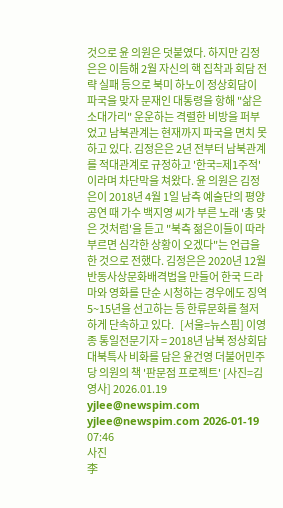것으로 윤 의원은 덧붙였다. 하지만 김정은은 이듬해 2월 자신의 핵 집착과 회담 전략 실패 등으로 북미 하노이 정상회담이 파국을 맞자 문재인 대통령을 항해 "삶은 소대가리" 운운하는 격렬한 비방을 퍼부었고 남북관계는 현재까지 파국을 면치 못하고 있다. 김정은은 2년 전부터 남북관계를 적대관계로 규정하고 '한국=제1주적'이라며 차단막을 쳐왔다. 윤 의원은 김정은이 2018년 4월 1일 남측 예술단의 평양 공연 때 가수 백지영 씨가 부른 노래 '총 맞은 것처럼'을 듣고 "북측 젊은이들이 따라 부르면 심각한 상황이 오겠다"는 언급을 한 것으로 전했다. 김정은은 2020년 12월 반동사상문화배격법을 만들어 한국 드라마와 영화를 단순 시청하는 경우에도 징역 5~15년을 선고하는 등 한류문화를 철저하게 단속하고 있다.   [서울=뉴스핌] 이영종 통일전문기자 = 2018년 남북 정상회담 대북특사 비화를 담은 윤건영 더불어민주당 의원의 책 '판문점 프로젝트' [사진=김영사] 2026.01.19 yjlee@newspim.com yjlee@newspim.com 2026-01-19 07:46
사진
李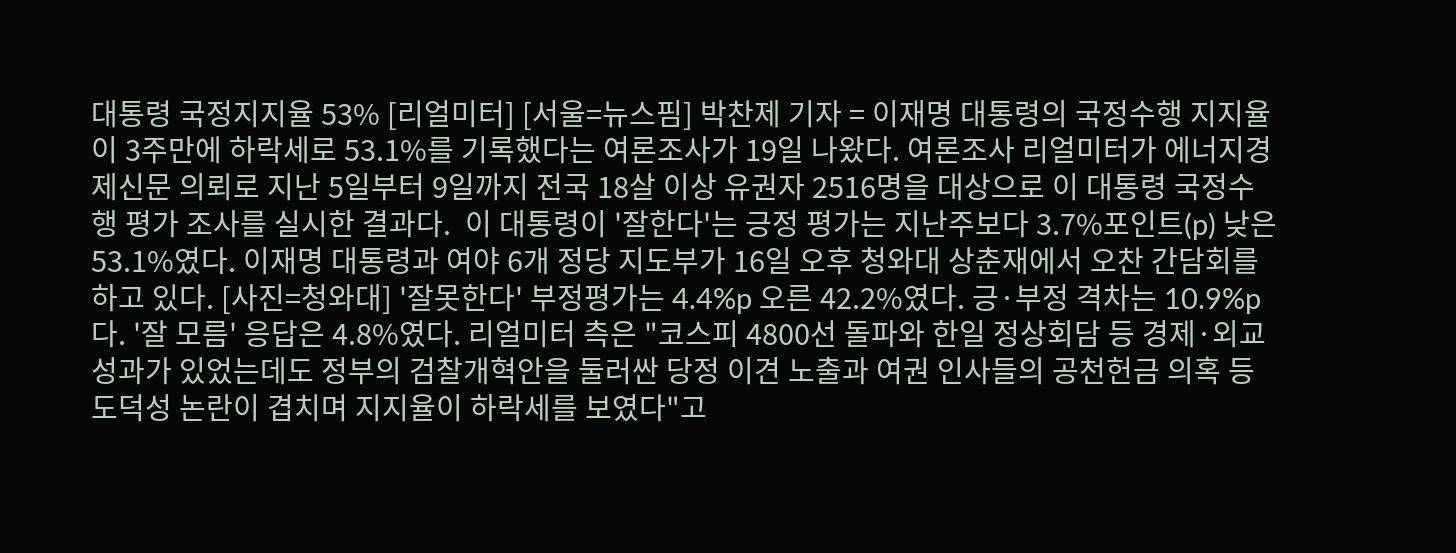대통령 국정지지율 53% [리얼미터] [서울=뉴스핌] 박찬제 기자 = 이재명 대통령의 국정수행 지지율이 3주만에 하락세로 53.1%를 기록했다는 여론조사가 19일 나왔다. 여론조사 리얼미터가 에너지경제신문 의뢰로 지난 5일부터 9일까지 전국 18살 이상 유권자 2516명을 대상으로 이 대통령 국정수행 평가 조사를 실시한 결과다.  이 대통령이 '잘한다'는 긍정 평가는 지난주보다 3.7%포인트(p) 낮은 53.1%였다. 이재명 대통령과 여야 6개 정당 지도부가 16일 오후 청와대 상춘재에서 오찬 간담회를 하고 있다. [사진=청와대] '잘못한다' 부정평가는 4.4%p 오른 42.2%였다. 긍·부정 격차는 10.9%p다. '잘 모름' 응답은 4.8%였다. 리얼미터 측은 "코스피 4800선 돌파와 한일 정상회담 등 경제·외교 성과가 있었는데도 정부의 검찰개혁안을 둘러싼 당정 이견 노출과 여권 인사들의 공천헌금 의혹 등 도덕성 논란이 겹치며 지지율이 하락세를 보였다"고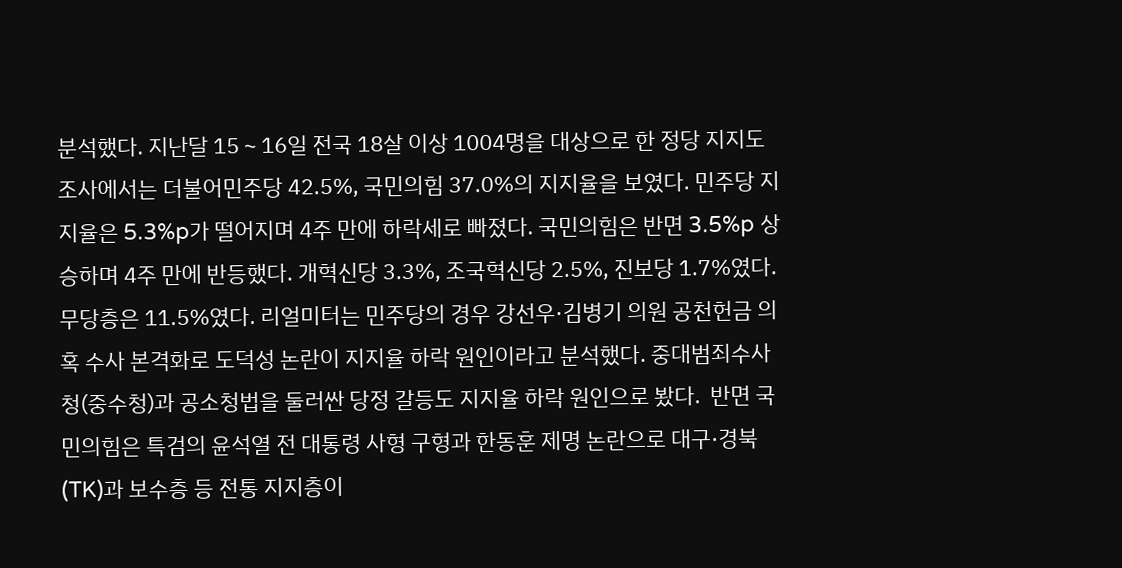분석했다. 지난달 15∼16일 전국 18살 이상 1004명을 대상으로 한 정당 지지도 조사에서는 더불어민주당 42.5%, 국민의힘 37.0%의 지지율을 보였다. 민주당 지지율은 5.3%p가 떨어지며 4주 만에 하락세로 빠졌다. 국민의힘은 반면 3.5%p 상승하며 4주 만에 반등했다. 개혁신당 3.3%, 조국혁신당 2.5%, 진보당 1.7%였다. 무당층은 11.5%였다. 리얼미터는 민주당의 경우 강선우·김병기 의원 공천헌금 의혹 수사 본격화로 도덕성 논란이 지지율 하락 원인이라고 분석했다. 중대범죄수사청(중수청)과 공소청법을 둘러싼 당정 갈등도 지지율 하락 원인으로 봤다.  반면 국민의힘은 특검의 윤석열 전 대통령 사형 구형과 한동훈 제명 논란으로 대구·경북(TK)과 보수층 등 전통 지지층이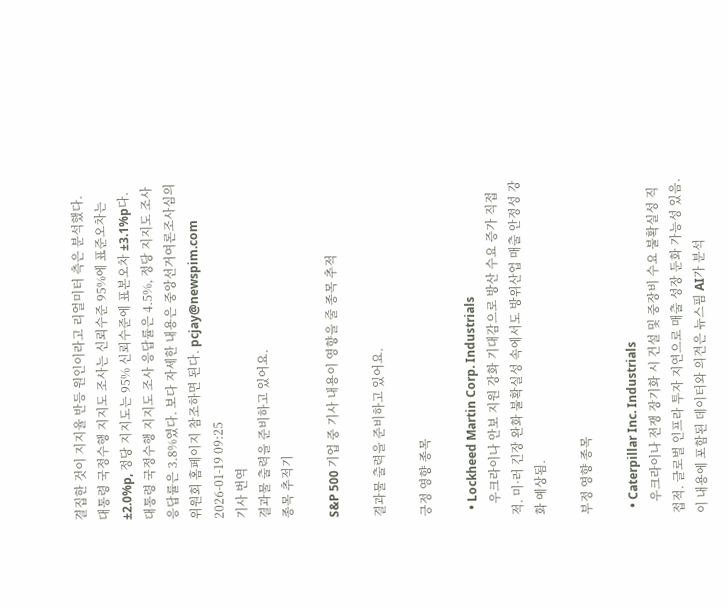결집한 것이 지지율 반등 원인이라고 리얼미터 측은 분석했다. 대통령 국정수행 지지도 조사는 신뢰수준 95%에 표준오차는 ±2.0%p, 정당 지지도는 95% 신뢰수준에 표본오차 ±3.1%p다. 대통령 국정수행 지지도 조사 응답률은 4.5%, 정당 지지도 조사 응답률은 3.8%였다. 보다 자세한 내용은 중앙선거여론조사심의위원회 홈페이지 참조하면 된다. pcjay@newspim.com 2026-01-19 09:25
기사 번역
결과물 출력을 준비하고 있어요.
종목 추적기

S&P 500 기업 중 기사 내용이 영향을 줄 종목 추적

결과물 출력을 준비하고 있어요.

긍정 영향 종목

  • Lockheed Martin Corp. Industrials
    우크라이나 안보 지원 강화 기대감으로 방산 수요 증가 직접적. 미·러 긴장 완화 불확실성 속에서도 방위산업 매출 안정성 강화 예상됨.

부정 영향 종목

  • Caterpillar Inc. Industrials
    우크라이나 전쟁 장기화 시 건설 및 중장비 수요 불확실성 직접적. 글로벌 인프라 투자 지연으로 매출 성장 둔화 가능성 있음.
이 내용에 포함된 데이터와 의견은 뉴스핌 AI가 분석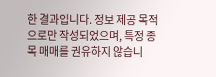한 결과입니다. 정보 제공 목적으로만 작성되었으며, 특정 종목 매매를 권유하지 않습니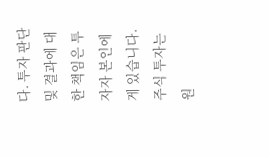다. 투자 판단 및 결과에 대한 책임은 투자자 본인에게 있습니다. 주식 투자는 원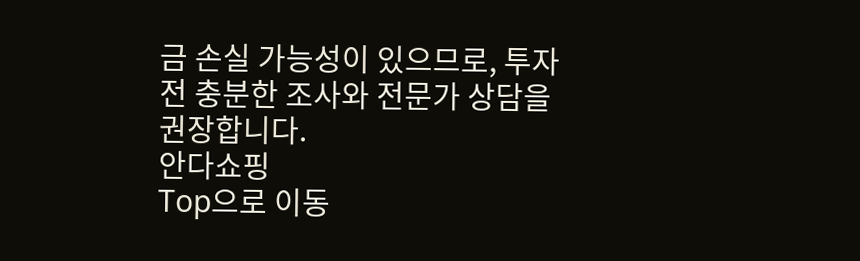금 손실 가능성이 있으므로, 투자 전 충분한 조사와 전문가 상담을 권장합니다.
안다쇼핑
Top으로 이동